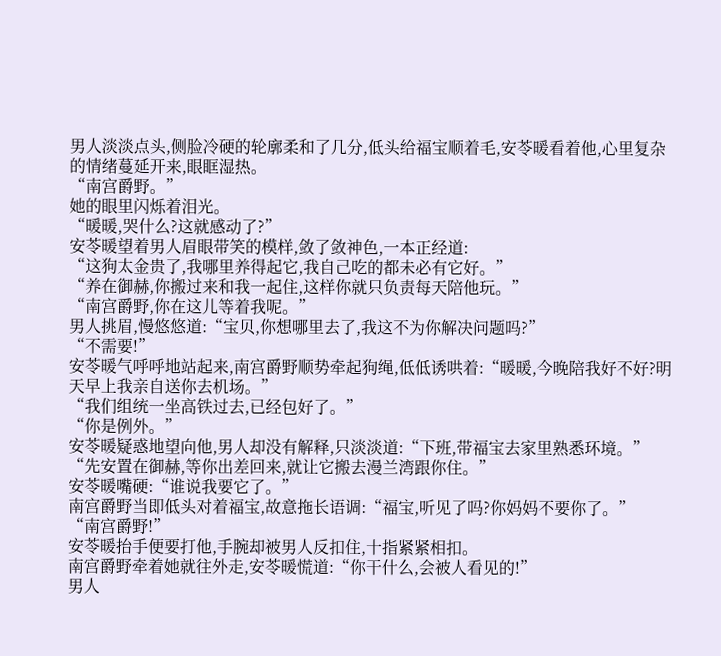男人淡淡点头,侧脸冷硬的轮廓柔和了几分,低头给福宝顺着毛,安苓暖看着他,心里复杂的情绪蔓延开来,眼眶湿热。
“南宫爵野。”
她的眼里闪烁着泪光。
“暖暖,哭什么?这就感动了?”
安苓暖望着男人眉眼带笑的模样,敛了敛神色,一本正经道:
“这狗太金贵了,我哪里养得起它,我自己吃的都未必有它好。”
“养在御赫,你搬过来和我一起住,这样你就只负责每天陪他玩。”
“南宫爵野,你在这儿等着我呢。”
男人挑眉,慢悠悠道:“宝贝,你想哪里去了,我这不为你解决问题吗?”
“不需要!”
安苓暖气呼呼地站起来,南宫爵野顺势牵起狗绳,低低诱哄着:“暖暖,今晚陪我好不好?明天早上我亲自送你去机场。”
“我们组统一坐高铁过去,已经包好了。”
“你是例外。”
安苓暖疑惑地望向他,男人却没有解释,只淡淡道:“下班,带福宝去家里熟悉环境。”
“先安置在御赫,等你出差回来,就让它搬去漫兰湾跟你住。”
安苓暖嘴硬:“谁说我要它了。”
南宫爵野当即低头对着福宝,故意拖长语调:“福宝,听见了吗?你妈妈不要你了。”
“南宫爵野!”
安苓暖抬手便要打他,手腕却被男人反扣住,十指紧紧相扣。
南宫爵野牵着她就往外走,安苓暖慌道:“你干什么,会被人看见的!”
男人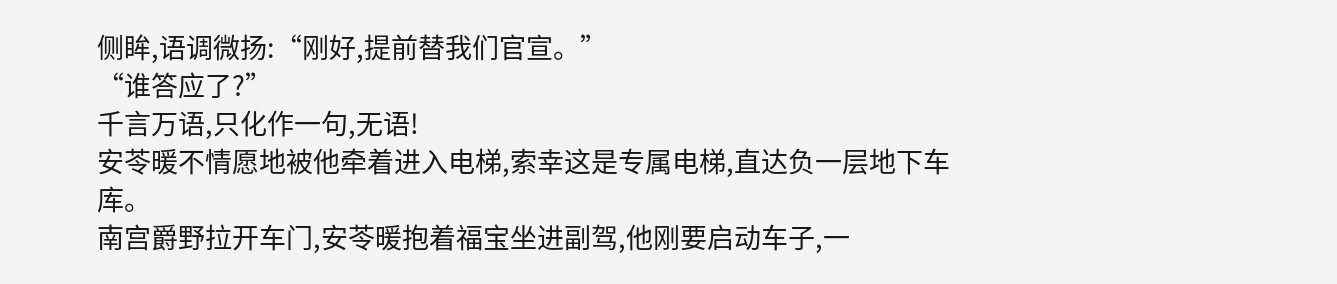侧眸,语调微扬:“刚好,提前替我们官宣。”
“谁答应了?”
千言万语,只化作一句,无语!
安苓暖不情愿地被他牵着进入电梯,索幸这是专属电梯,直达负一层地下车库。
南宫爵野拉开车门,安苓暖抱着福宝坐进副驾,他刚要启动车子,一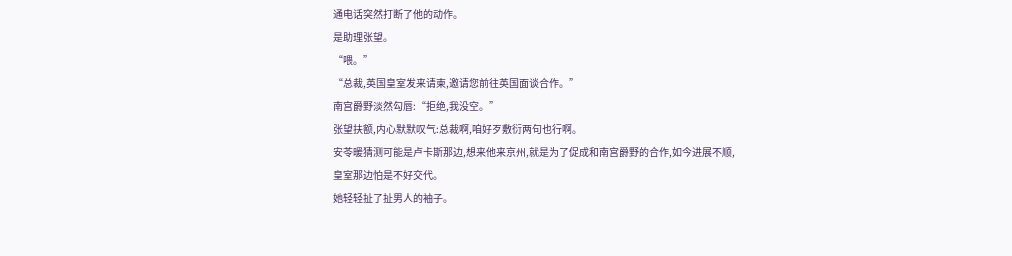通电话突然打断了他的动作。
是助理张望。
“喂。”
“总裁,英国皇室发来请柬,邀请您前往英国面谈合作。”
南宫爵野淡然勾唇:“拒绝,我没空。”
张望扶额,内心默默叹气:总裁啊,咱好歹敷衍两句也行啊。
安苓暖猜测可能是卢卡斯那边,想来他来京州,就是为了促成和南宫爵野的合作,如今进展不顺,皇室那边怕是不好交代。
她轻轻扯了扯男人的袖子。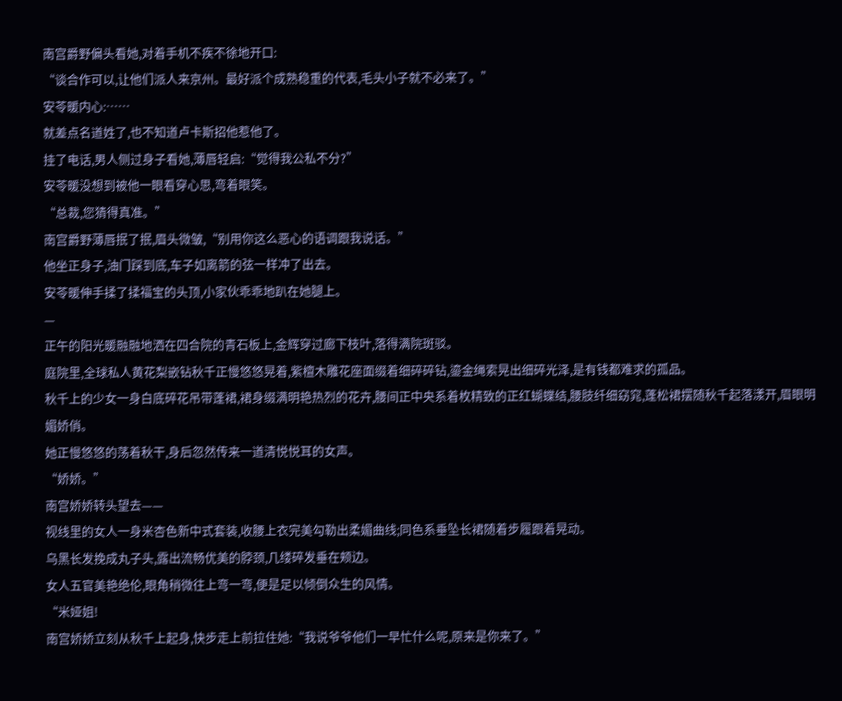南宫爵野偏头看她,对着手机不疾不徐地开口:
“谈合作可以,让他们派人来京州。最好派个成熟稳重的代表,毛头小子就不必来了。”
安苓暖内心:……
就差点名道姓了,也不知道卢卡斯招他惹他了。
挂了电话,男人侧过身子看她,薄唇轻启:“觉得我公私不分?”
安苓暖没想到被他一眼看穿心思,弯着眼笑。
“总裁,您猜得真准。”
南宫爵野薄唇抿了抿,眉头微皱,“别用你这么恶心的语调跟我说话。”
他坐正身子,油门踩到底,车子如离箭的弦一样冲了出去。
安苓暖伸手揉了揉福宝的头顶,小家伙乖乖地趴在她腿上。
—
正午的阳光暖融融地洒在四合院的青石板上,金辉穿过廊下枝叶,落得满院斑驳。
庭院里,全球私人黄花梨嵌钻秋千正慢悠悠晃着,紫檀木雕花座面缀着细碎碎钻,鎏金绳索晃出细碎光泽,是有钱都难求的孤品。
秋千上的少女一身白底碎花吊带蓬裙,裙身缀满明艳热烈的花卉,腰间正中央系着枚精致的正红蝴蝶结,腰肢纤细窈窕,蓬松裙摆随秋千起落漾开,眉眼明媚娇俏。
她正慢悠悠的荡着秋干,身后忽然传来一道清悦悦耳的女声。
“娇娇。”
南宫娇娇转头望去——
视线里的女人一身米杏色新中式套装,收腰上衣完美勾勒出柔媚曲线;同色系垂坠长裙随着步履跟着晃动。
乌黑长发挽成丸子头,露出流畅优美的脖颈,几缕碎发垂在颊边。
女人五官美艳绝伦,眼角稍微往上弯一弯,便是足以倾倒众生的风情。
“米娅姐!
南宫娇娇立刻从秋千上起身,快步走上前拉住她:“我说爷爷他们一早忙什么呢,原来是你来了。”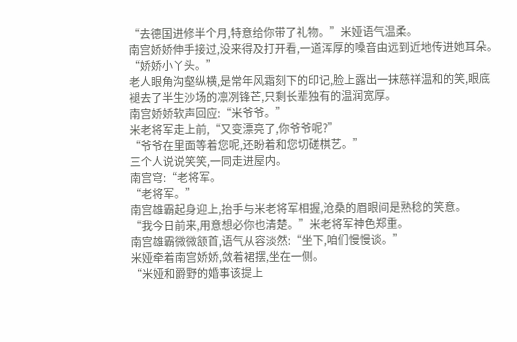“去德国进修半个月,特意给你带了礼物。”米娅语气温柔。
南宫娇娇伸手接过,没来得及打开看,一道浑厚的嗓音由远到近地传进她耳朵。
“娇娇小丫头。”
老人眼角沟壑纵横,是常年风霜刻下的印记,脸上露出一抹慈祥温和的笑,眼底褪去了半生沙场的凛冽锋芒,只剩长辈独有的温润宽厚。
南宫娇娇软声回应:“米爷爷。”
米老将军走上前,“又变漂亮了,你爷爷呢?”
“爷爷在里面等着您呢,还盼着和您切磋棋艺。”
三个人说说笑笑,一同走进屋内。
南宫穹:“老将军。
“老将军。”
南宫雄霸起身迎上,抬手与米老将军相握,沧桑的眉眼间是熟稔的笑意。
“我今日前来,用意想必你也清楚。”米老将军神色郑重。
南宫雄霸微微颔首,语气从容淡然:“坐下,咱们慢慢谈。”
米娅牵着南宫娇娇,敛着裙摆,坐在一侧。
“米娅和爵野的婚事该提上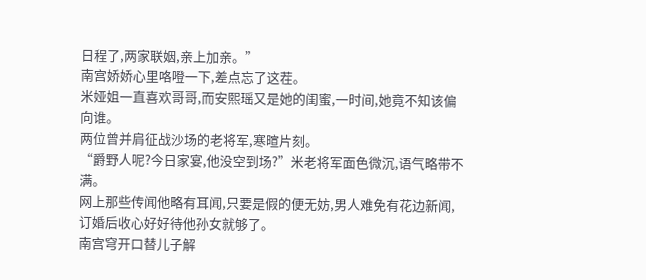日程了,两家联姻,亲上加亲。”
南宫娇娇心里咯噔一下,差点忘了这茬。
米娅姐一直喜欢哥哥,而安熙瑶又是她的闺蜜,一时间,她竟不知该偏向谁。
两位曾并肩征战沙场的老将军,寒暄片刻。
“爵野人呢?今日家宴,他没空到场?”米老将军面色微沉,语气略带不满。
网上那些传闻他略有耳闻,只要是假的便无妨,男人难免有花边新闻,订婚后收心好好待他孙女就够了。
南宫穹开口替儿子解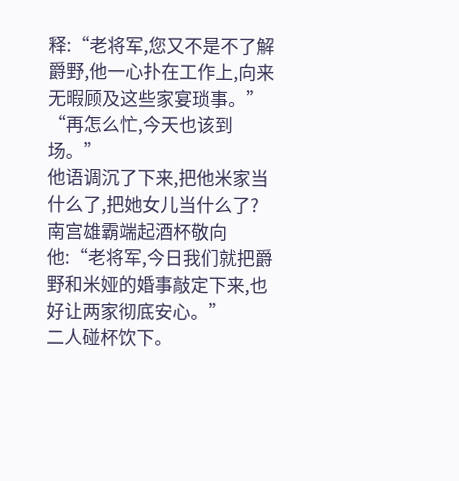释:“老将军,您又不是不了解爵野,他一心扑在工作上,向来无暇顾及这些家宴琐事。”
“再怎么忙,今天也该到场。”
他语调沉了下来,把他米家当什么了,把她女儿当什么了?
南宫雄霸端起酒杯敬向他:“老将军,今日我们就把爵野和米娅的婚事敲定下来,也好让两家彻底安心。”
二人碰杯饮下。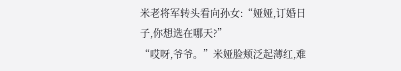米老将军转头看向孙女:“娅娅,订婚日子,你想选在哪天?”
“哎呀,爷爷。”米娅脸颊泛起薄红,难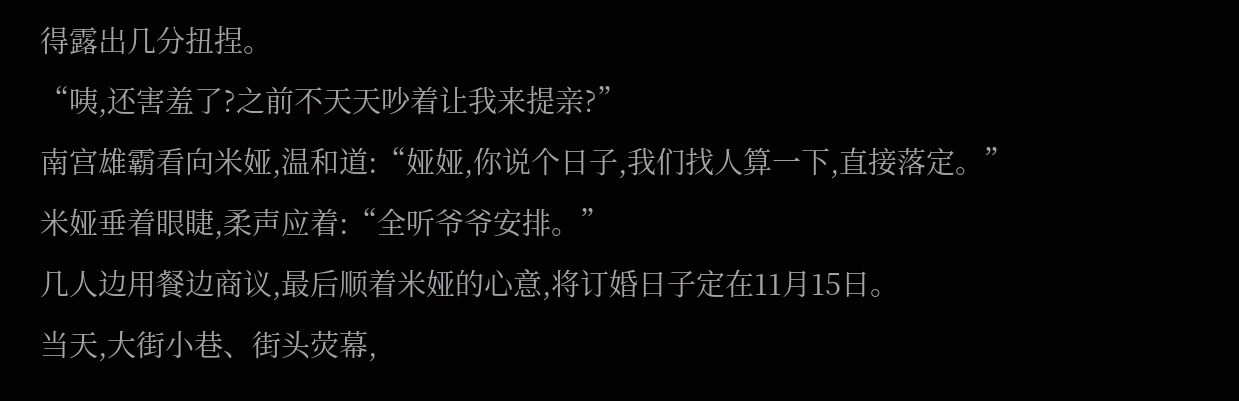得露出几分扭捏。
“咦,还害羞了?之前不天天吵着让我来提亲?”
南宫雄霸看向米娅,温和道:“娅娅,你说个日子,我们找人算一下,直接落定。”
米娅垂着眼睫,柔声应着:“全听爷爷安排。”
几人边用餐边商议,最后顺着米娅的心意,将订婚日子定在11月15日。
当天,大街小巷、街头荧幕,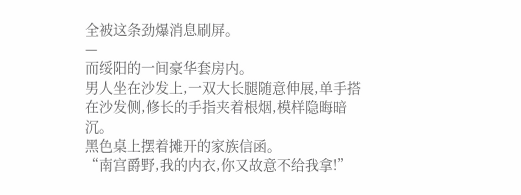全被这条劲爆消息刷屏。
—
而绥阳的一间豪华套房内。
男人坐在沙发上,一双大长腿随意伸展,单手搭在沙发侧,修长的手指夹着根烟,模样隐晦暗沉。
黑色桌上摆着摊开的家族信函。
“南宫爵野,我的内衣,你又故意不给我拿!”